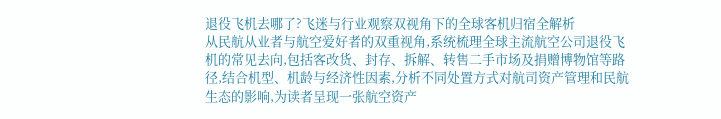退役飞机去哪了?飞迷与行业观察双视角下的全球客机归宿全解析
从民航从业者与航空爱好者的双重视角,系统梳理全球主流航空公司退役飞机的常见去向,包括客改货、封存、拆解、转售二手市场及捐赠博物馆等路径,结合机型、机龄与经济性因素,分析不同处置方式对航司资产管理和民航生态的影响,为读者呈现一张航空资产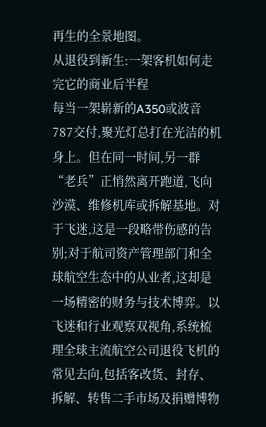再生的全景地图。
从退役到新生:一架客机如何走完它的商业后半程
每当一架崭新的A350或波音787交付,聚光灯总打在光洁的机身上。但在同一时间,另一群“老兵”正悄然离开跑道,飞向沙漠、维修机库或拆解基地。对于飞迷,这是一段略带伤感的告别;对于航司资产管理部门和全球航空生态中的从业者,这却是一场精密的财务与技术博弈。以飞迷和行业观察双视角,系统梳理全球主流航空公司退役飞机的常见去向,包括客改货、封存、拆解、转售二手市场及捐赠博物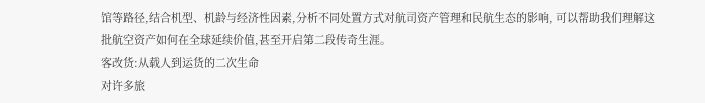馆等路径,结合机型、机龄与经济性因素,分析不同处置方式对航司资产管理和民航生态的影响, 可以帮助我们理解这批航空资产如何在全球延续价值,甚至开启第二段传奇生涯。
客改货:从载人到运货的二次生命
对许多旅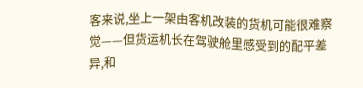客来说,坐上一架由客机改装的货机可能很难察觉——但货运机长在驾驶舱里感受到的配平差异,和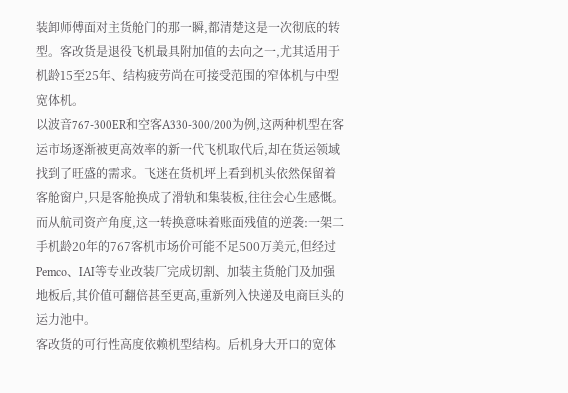装卸师傅面对主货舱门的那一瞬,都清楚这是一次彻底的转型。客改货是退役飞机最具附加值的去向之一,尤其适用于机龄15至25年、结构疲劳尚在可接受范围的窄体机与中型宽体机。
以波音767-300ER和空客A330-300/200为例,这两种机型在客运市场逐渐被更高效率的新一代飞机取代后,却在货运领域找到了旺盛的需求。飞迷在货机坪上看到机头依然保留着客舱窗户,只是客舱换成了滑轨和集装板,往往会心生感慨。而从航司资产角度,这一转换意味着账面残值的逆袭:一架二手机龄20年的767客机市场价可能不足500万美元,但经过Pemco、IAI等专业改装厂完成切割、加装主货舱门及加强地板后,其价值可翻倍甚至更高,重新列入快递及电商巨头的运力池中。
客改货的可行性高度依赖机型结构。后机身大开口的宽体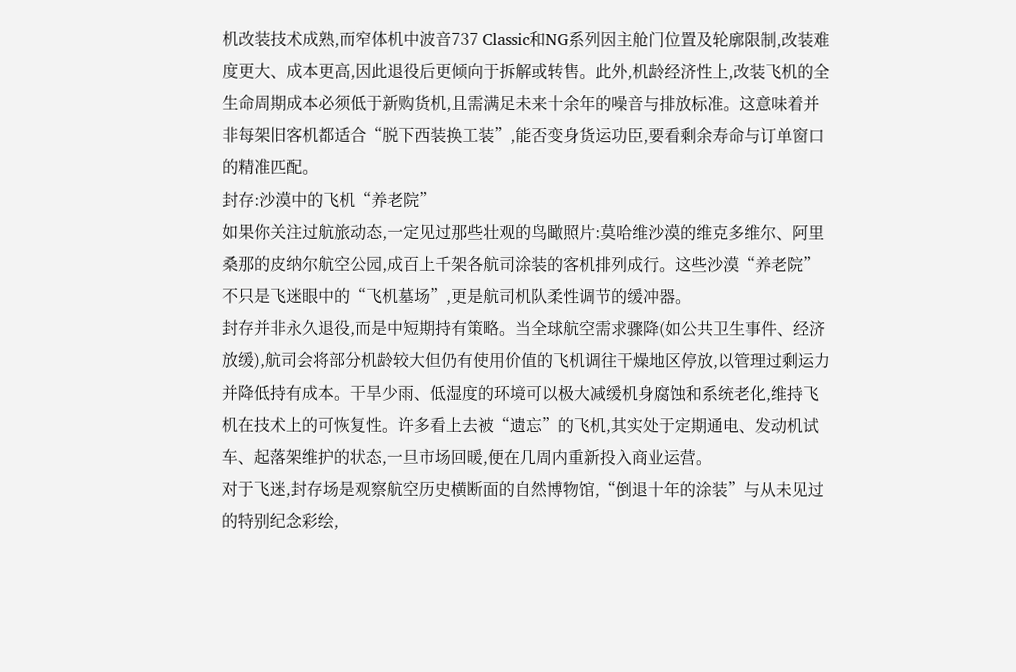机改装技术成熟,而窄体机中波音737 Classic和NG系列因主舱门位置及轮廓限制,改装难度更大、成本更高,因此退役后更倾向于拆解或转售。此外,机龄经济性上,改装飞机的全生命周期成本必须低于新购货机,且需满足未来十余年的噪音与排放标准。这意味着并非每架旧客机都适合“脱下西装换工装”,能否变身货运功臣,要看剩余寿命与订单窗口的精准匹配。
封存:沙漠中的飞机“养老院”
如果你关注过航旅动态,一定见过那些壮观的鸟瞰照片:莫哈维沙漠的维克多维尔、阿里桑那的皮纳尔航空公园,成百上千架各航司涂装的客机排列成行。这些沙漠“养老院”不只是飞迷眼中的“飞机墓场”,更是航司机队柔性调节的缓冲器。
封存并非永久退役,而是中短期持有策略。当全球航空需求骤降(如公共卫生事件、经济放缓),航司会将部分机龄较大但仍有使用价值的飞机调往干燥地区停放,以管理过剩运力并降低持有成本。干旱少雨、低湿度的环境可以极大减缓机身腐蚀和系统老化,维持飞机在技术上的可恢复性。许多看上去被“遗忘”的飞机,其实处于定期通电、发动机试车、起落架维护的状态,一旦市场回暖,便在几周内重新投入商业运营。
对于飞迷,封存场是观察航空历史横断面的自然博物馆,“倒退十年的涂装”与从未见过的特别纪念彩绘,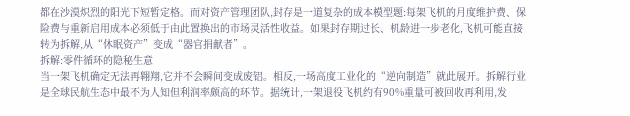都在沙漠炽烈的阳光下短暂定格。而对资产管理团队,封存是一道复杂的成本模型题:每架飞机的月度维护费、保险费与重新启用成本必须低于由此置换出的市场灵活性收益。如果封存期过长、机龄进一步老化,飞机可能直接转为拆解,从“休眠资产”变成“器官捐献者”。
拆解:零件循环的隐秘生意
当一架飞机确定无法再翱翔,它并不会瞬间变成废铝。相反,一场高度工业化的“逆向制造”就此展开。拆解行业是全球民航生态中最不为人知但利润率颇高的环节。据统计,一架退役飞机约有90%重量可被回收再利用,发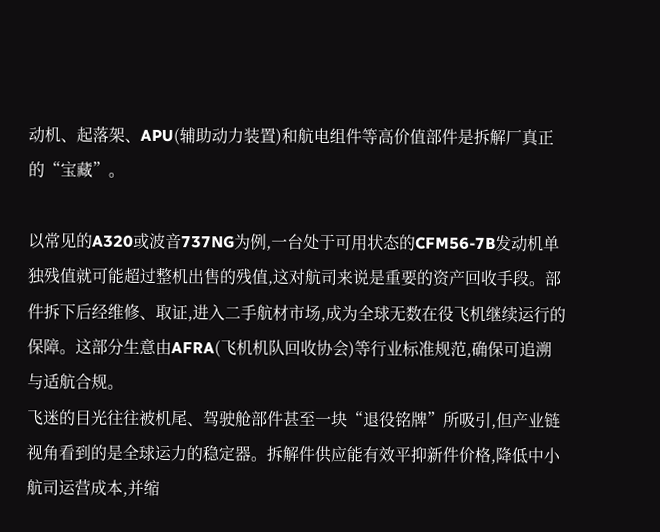动机、起落架、APU(辅助动力装置)和航电组件等高价值部件是拆解厂真正的“宝藏”。

以常见的A320或波音737NG为例,一台处于可用状态的CFM56-7B发动机单独残值就可能超过整机出售的残值,这对航司来说是重要的资产回收手段。部件拆下后经维修、取证,进入二手航材市场,成为全球无数在役飞机继续运行的保障。这部分生意由AFRA(飞机机队回收协会)等行业标准规范,确保可追溯与适航合规。
飞迷的目光往往被机尾、驾驶舱部件甚至一块“退役铭牌”所吸引,但产业链视角看到的是全球运力的稳定器。拆解件供应能有效平抑新件价格,降低中小航司运营成本,并缩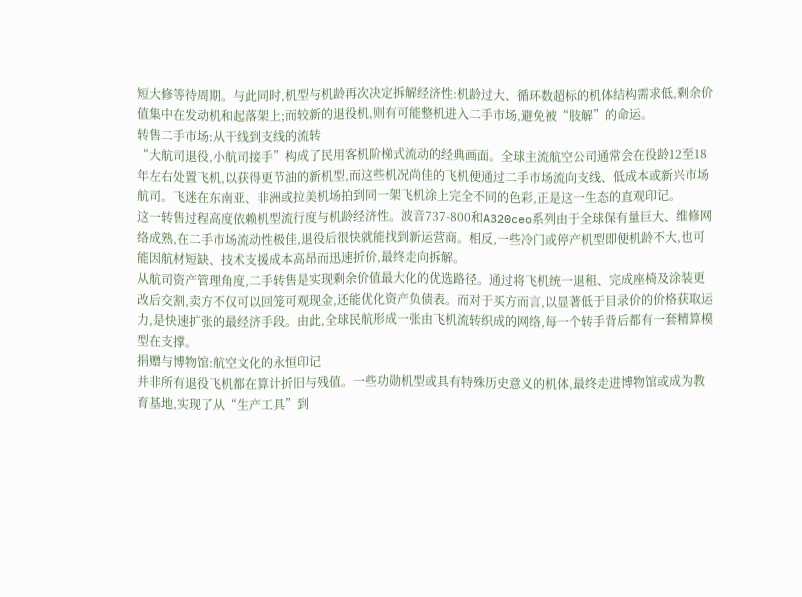短大修等待周期。与此同时,机型与机龄再次决定拆解经济性:机龄过大、循环数超标的机体结构需求低,剩余价值集中在发动机和起落架上;而较新的退役机,则有可能整机进入二手市场,避免被“肢解”的命运。
转售二手市场:从干线到支线的流转
“大航司退役,小航司接手”构成了民用客机阶梯式流动的经典画面。全球主流航空公司通常会在役龄12至18年左右处置飞机,以获得更节油的新机型,而这些机况尚佳的飞机便通过二手市场流向支线、低成本或新兴市场航司。飞迷在东南亚、非洲或拉美机场拍到同一架飞机涂上完全不同的色彩,正是这一生态的直观印记。
这一转售过程高度依赖机型流行度与机龄经济性。波音737-800和A320ceo系列由于全球保有量巨大、维修网络成熟,在二手市场流动性极佳,退役后很快就能找到新运营商。相反,一些冷门或停产机型即便机龄不大,也可能因航材短缺、技术支援成本高昂而迅速折价,最终走向拆解。
从航司资产管理角度,二手转售是实现剩余价值最大化的优选路径。通过将飞机统一退租、完成座椅及涂装更改后交割,卖方不仅可以回笼可观现金,还能优化资产负债表。而对于买方而言,以显著低于目录价的价格获取运力,是快速扩张的最经济手段。由此,全球民航形成一张由飞机流转织成的网络,每一个转手背后都有一套精算模型在支撑。
捐赠与博物馆:航空文化的永恒印记
并非所有退役飞机都在算计折旧与残值。一些功勋机型或具有特殊历史意义的机体,最终走进博物馆或成为教育基地,实现了从“生产工具”到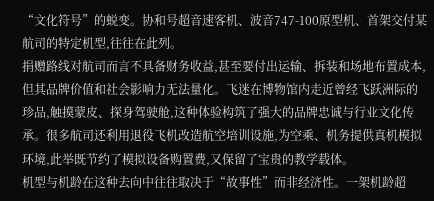“文化符号”的蜕变。协和号超音速客机、波音747-100原型机、首架交付某航司的特定机型,往往在此列。
捐赠路线对航司而言不具备财务收益,甚至要付出运输、拆装和场地布置成本,但其品牌价值和社会影响力无法量化。飞迷在博物馆内走近曾经飞跃洲际的珍品,触摸蒙皮、探身驾驶舱,这种体验构筑了强大的品牌忠诚与行业文化传承。很多航司还利用退役飞机改造航空培训设施,为空乘、机务提供真机模拟环境,此举既节约了模拟设备购置费,又保留了宝贵的教学载体。
机型与机龄在这种去向中往往取决于“故事性”而非经济性。一架机龄超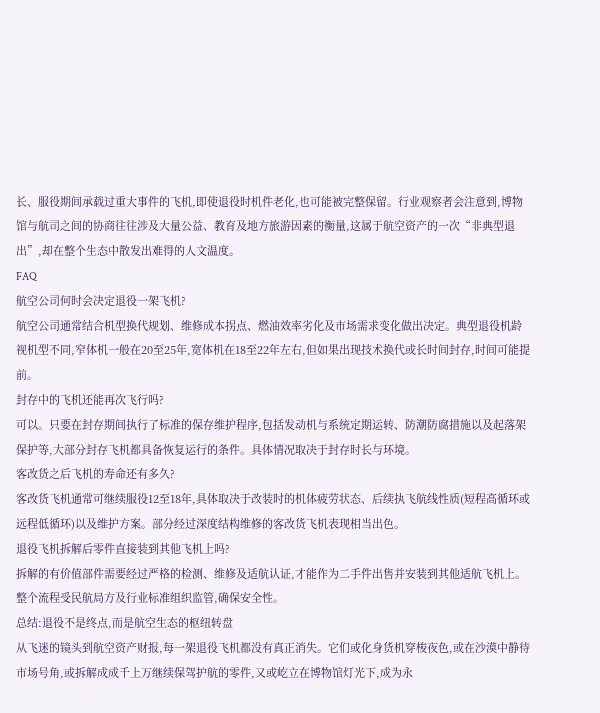长、服役期间承载过重大事件的飞机,即使退役时机件老化,也可能被完整保留。行业观察者会注意到,博物馆与航司之间的协商往往涉及大量公益、教育及地方旅游因素的衡量,这属于航空资产的一次“非典型退出”,却在整个生态中散发出难得的人文温度。
FAQ
航空公司何时会决定退役一架飞机?
航空公司通常结合机型换代规划、维修成本拐点、燃油效率劣化及市场需求变化做出决定。典型退役机龄视机型不同,窄体机一般在20至25年,宽体机在18至22年左右,但如果出现技术换代或长时间封存,时间可能提前。
封存中的飞机还能再次飞行吗?
可以。只要在封存期间执行了标准的保存维护程序,包括发动机与系统定期运转、防潮防腐措施以及起落架保护等,大部分封存飞机都具备恢复运行的条件。具体情况取决于封存时长与环境。
客改货之后飞机的寿命还有多久?
客改货飞机通常可继续服役12至18年,具体取决于改装时的机体疲劳状态、后续执飞航线性质(短程高循环或远程低循环)以及维护方案。部分经过深度结构维修的客改货飞机表现相当出色。
退役飞机拆解后零件直接装到其他飞机上吗?
拆解的有价值部件需要经过严格的检测、维修及适航认证,才能作为二手件出售并安装到其他适航飞机上。整个流程受民航局方及行业标准组织监管,确保安全性。
总结:退役不是终点,而是航空生态的枢纽转盘
从飞迷的镜头到航空资产财报,每一架退役飞机都没有真正消失。它们或化身货机穿梭夜色,或在沙漠中静待市场号角,或拆解成成千上万继续保驾护航的零件,又或屹立在博物馆灯光下,成为永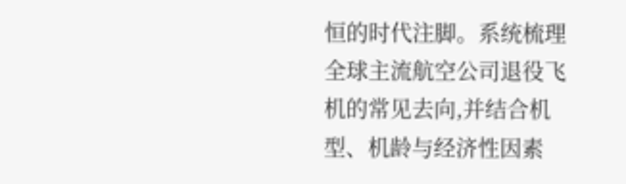恒的时代注脚。系统梳理全球主流航空公司退役飞机的常见去向,并结合机型、机龄与经济性因素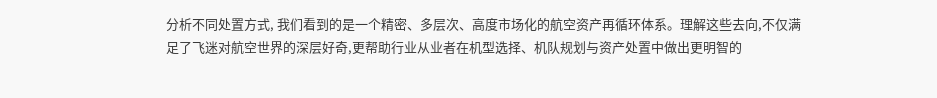分析不同处置方式, 我们看到的是一个精密、多层次、高度市场化的航空资产再循环体系。理解这些去向,不仅满足了飞迷对航空世界的深层好奇,更帮助行业从业者在机型选择、机队规划与资产处置中做出更明智的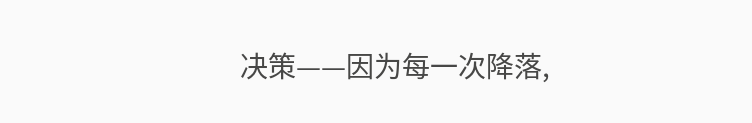决策——因为每一次降落,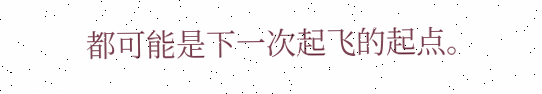都可能是下一次起飞的起点。